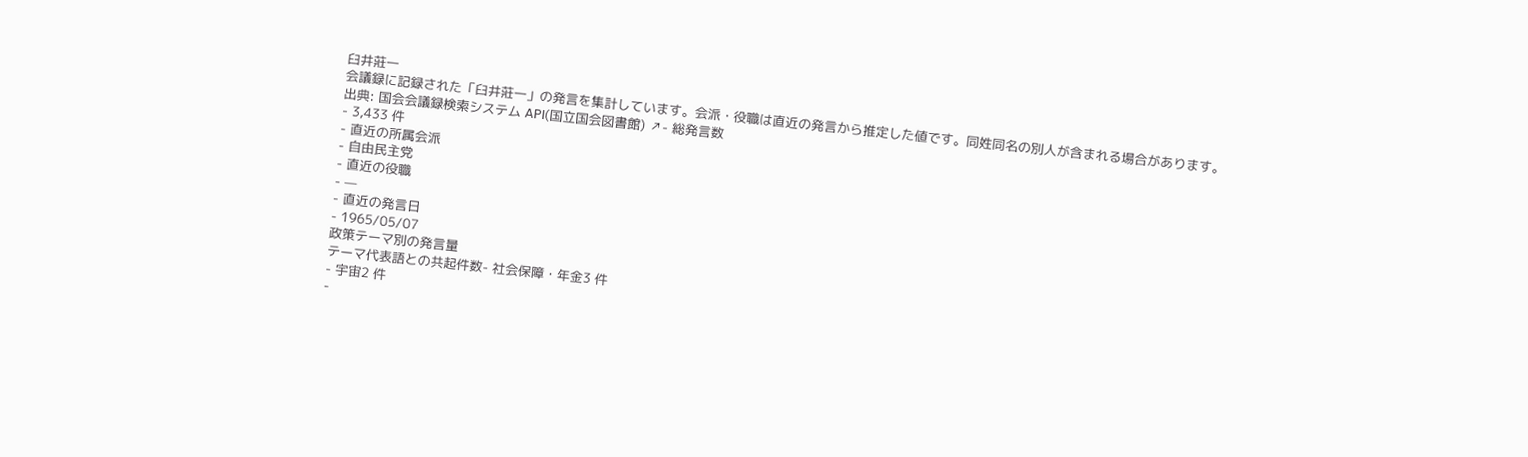臼井莊一
会議録に記録された「臼井莊一」の発言を集計しています。会派・役職は直近の発言から推定した値です。同姓同名の別人が含まれる場合があります。
出典: 国会会議録検索システム API(国立国会図書館) ↗- 総発言数
- 3,433 件
- 直近の所属会派
- 自由民主党
- 直近の役職
- —
- 直近の発言日
- 1965/05/07
政策テーマ別の発言量
テーマ代表語との共起件数- 社会保障・年金3 件
- 宇宙2 件
-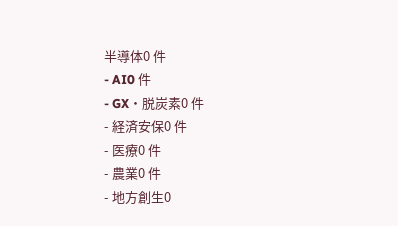半導体0 件
- AI0 件
- GX・脱炭素0 件
- 経済安保0 件
- 医療0 件
- 農業0 件
- 地方創生0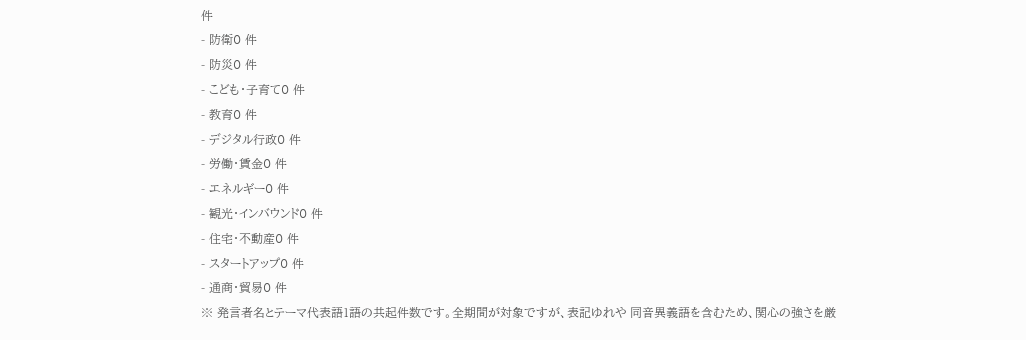件
- 防衛0 件
- 防災0 件
- こども・子育て0 件
- 教育0 件
- デジタル行政0 件
- 労働・賃金0 件
- エネルギー0 件
- 観光・インバウンド0 件
- 住宅・不動産0 件
- スタートアップ0 件
- 通商・貿易0 件
※ 発言者名とテーマ代表語1語の共起件数です。全期間が対象ですが、表記ゆれや 同音異義語を含むため、関心の強さを厳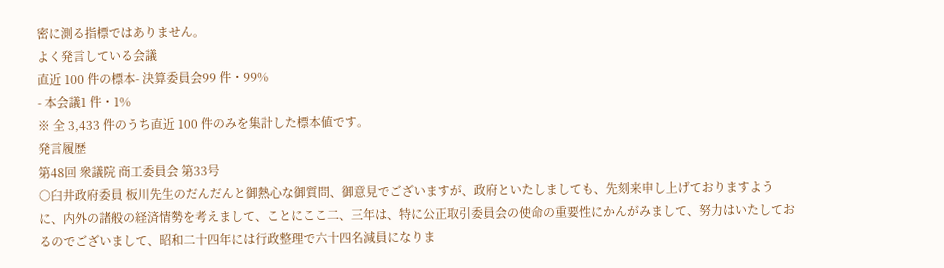密に測る指標ではありません。
よく発言している会議
直近 100 件の標本- 決算委員会99 件・99%
- 本会議1 件・1%
※ 全 3,433 件のうち直近 100 件のみを集計した標本値です。
発言履歴
第48回 衆議院 商工委員会 第33号
○臼井政府委員 板川先生のだんだんと御熱心な御質問、御意見でございますが、政府といたしましても、先刻来申し上げておりますように、内外の諸般の経済情勢を考えまして、ことにここ二、三年は、特に公正取引委員会の使命の重要性にかんがみまして、努力はいたしておるのでございまして、昭和二十四年には行政整理で六十四名減員になりま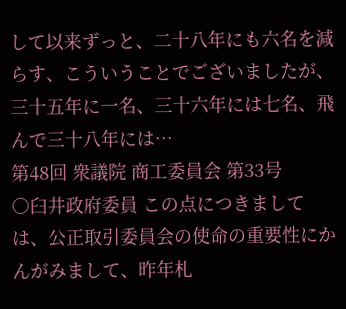して以来ずっと、二十八年にも六名を減らす、こういうことでございましたが、三十五年に一名、三十六年には七名、飛んで三十八年には…
第48回 衆議院 商工委員会 第33号
○臼井政府委員 この点につきましては、公正取引委員会の使命の重要性にかんがみまして、昨年札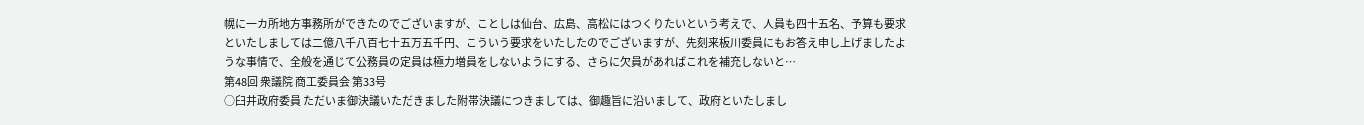幌に一カ所地方事務所ができたのでございますが、ことしは仙台、広島、高松にはつくりたいという考えで、人員も四十五名、予算も要求といたしましては二億八千八百七十五万五千円、こういう要求をいたしたのでございますが、先刻来板川委員にもお答え申し上げましたような事情で、全般を通じて公務員の定員は極力増員をしないようにする、さらに欠員があればこれを補充しないと…
第48回 衆議院 商工委員会 第33号
○臼井政府委員 ただいま御決議いただきました附帯決議につきましては、御趣旨に沿いまして、政府といたしまし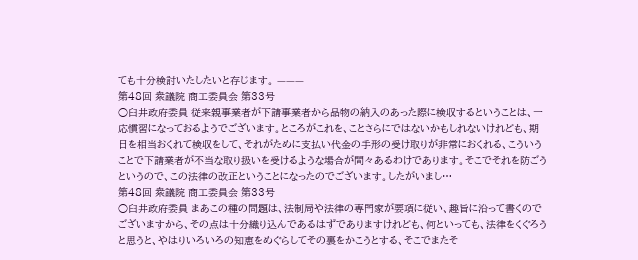ても十分検討いたしたいと存じます。 ———
第48回 衆議院 商工委員会 第33号
○臼井政府委員 従来親事業者が下請事業者から品物の納入のあった際に検収するということは、一応慣習になっておるようでございます。ところがこれを、ことさらにではないかもしれないけれども、期日を相当おくれて検収をして、それがために支払い代金の手形の受け取りが非常におくれる、こういうことで下請業者が不当な取り扱いを受けるような場合が間々あるわけであります。そこでそれを防ごうというので、この法律の改正ということになったのでございます。したがいまし…
第48回 衆議院 商工委員会 第33号
○臼井政府委員 まあこの種の問題は、法制局や法律の専門家が要項に従い、趣旨に沿って書くのでございますから、その点は十分織り込んであるはずでありますけれども、何といっても、法律をくぐろうと思うと、やはりいろいろの知恵をめぐらしてその裏をかこうとする、そこでまたそ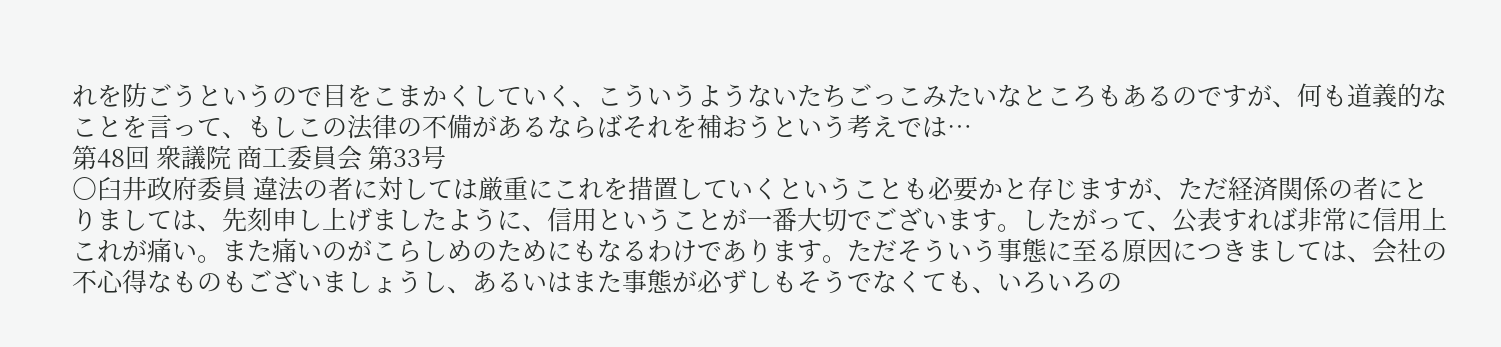れを防ごうというので目をこまかくしていく、こういうようないたちごっこみたいなところもあるのですが、何も道義的なことを言って、もしこの法律の不備があるならばそれを補おうという考えでは…
第48回 衆議院 商工委員会 第33号
○臼井政府委員 違法の者に対しては厳重にこれを措置していくということも必要かと存じますが、ただ経済関係の者にとりましては、先刻申し上げましたように、信用ということが一番大切でございます。したがって、公表すれば非常に信用上これが痛い。また痛いのがこらしめのためにもなるわけであります。ただそういう事態に至る原因につきましては、会社の不心得なものもございましょうし、あるいはまた事態が必ずしもそうでなくても、いろいろの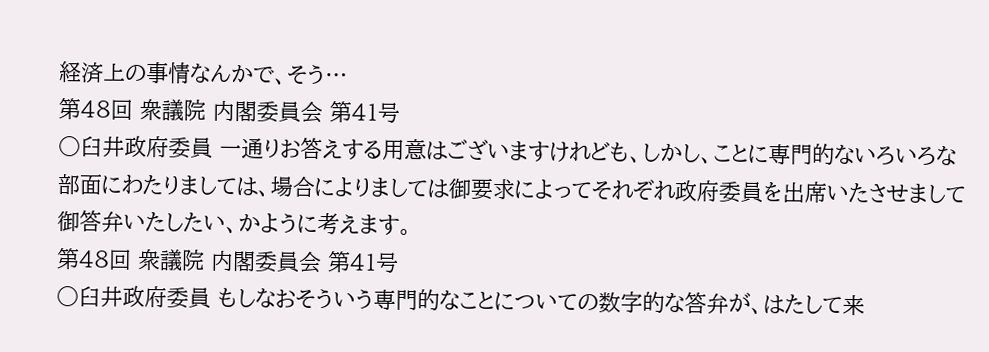経済上の事情なんかで、そう…
第48回 衆議院 内閣委員会 第41号
○臼井政府委員 一通りお答えする用意はございますけれども、しかし、ことに専門的ないろいろな部面にわたりましては、場合によりましては御要求によってそれぞれ政府委員を出席いたさせまして御答弁いたしたい、かように考えます。
第48回 衆議院 内閣委員会 第41号
○臼井政府委員 もしなおそういう専門的なことについての数字的な答弁が、はたして来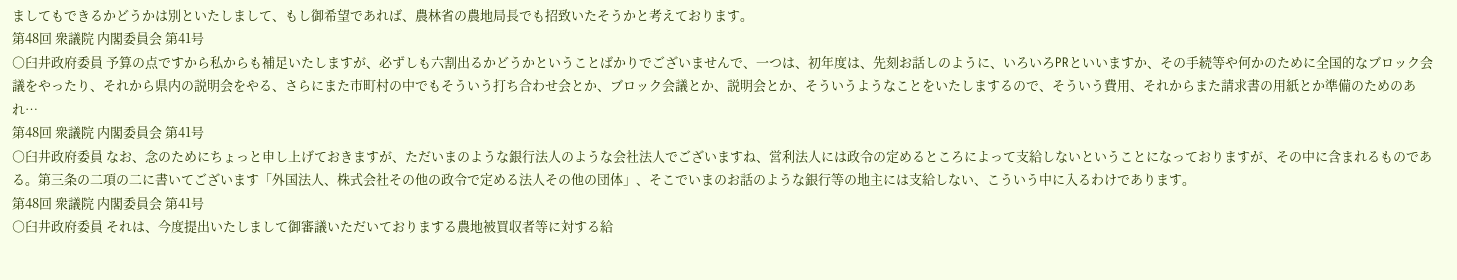ましてもできるかどうかは別といたしまして、もし御希望であれば、農林省の農地局長でも招致いたそうかと考えております。
第48回 衆議院 内閣委員会 第41号
○臼井政府委員 予算の点ですから私からも補足いたしますが、必ずしも六割出るかどうかということばかりでございませんで、一つは、初年度は、先刻お話しのように、いろいろPRといいますか、その手続等や何かのために全国的なブロック会議をやったり、それから県内の説明会をやる、さらにまた市町村の中でもそういう打ち合わせ会とか、ブロック会議とか、説明会とか、そういうようなことをいたしまするので、そういう費用、それからまた請求書の用紙とか準備のためのあれ…
第48回 衆議院 内閣委員会 第41号
○臼井政府委員 なお、念のためにちょっと申し上げておきますが、ただいまのような銀行法人のような会社法人でございますね、営利法人には政令の定めるところによって支給しないということになっておりますが、その中に含まれるものである。第三条の二項の二に書いてございます「外国法人、株式会社その他の政令で定める法人その他の団体」、そこでいまのお話のような銀行等の地主には支給しない、こういう中に入るわけであります。
第48回 衆議院 内閣委員会 第41号
○臼井政府委員 それは、今度提出いたしまして御審議いただいておりまする農地被買収者等に対する給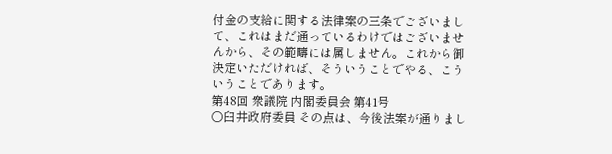付金の支給に関する法律案の三条でございまして、これはまだ通っているわけではございませんから、その範疇には属しません。これから御決定いただければ、そういうことでやる、こういうことであります。
第48回 衆議院 内閣委員会 第41号
○臼井政府委員 その点は、今後法案が通りまし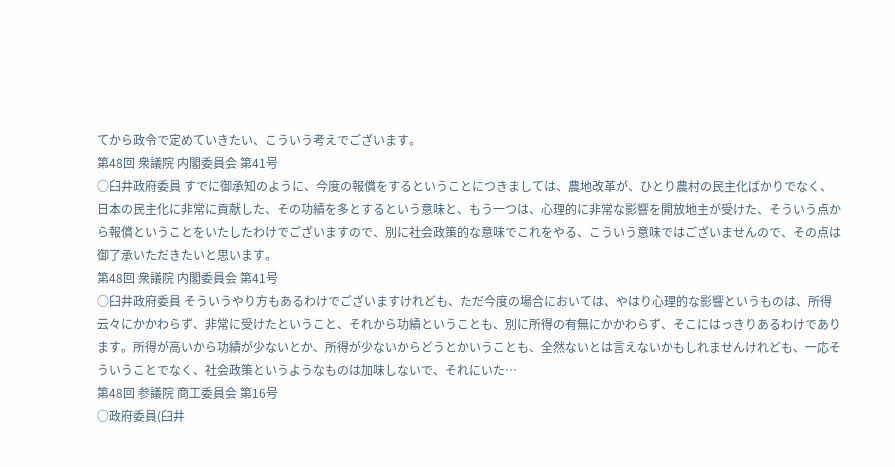てから政令で定めていきたい、こういう考えでございます。
第48回 衆議院 内閣委員会 第41号
○臼井政府委員 すでに御承知のように、今度の報償をするということにつきましては、農地改革が、ひとり農村の民主化ばかりでなく、日本の民主化に非常に貢献した、その功績を多とするという意味と、もう一つは、心理的に非常な影響を開放地主が受けた、そういう点から報償ということをいたしたわけでございますので、別に社会政策的な意味でこれをやる、こういう意味ではございませんので、その点は御了承いただきたいと思います。
第48回 衆議院 内閣委員会 第41号
○臼井政府委員 そういうやり方もあるわけでございますけれども、ただ今度の場合においては、やはり心理的な影響というものは、所得云々にかかわらず、非常に受けたということ、それから功績ということも、別に所得の有無にかかわらず、そこにはっきりあるわけであります。所得が高いから功績が少ないとか、所得が少ないからどうとかいうことも、全然ないとは言えないかもしれませんけれども、一応そういうことでなく、社会政策というようなものは加味しないで、それにいた…
第48回 参議院 商工委員会 第16号
○政府委員(臼井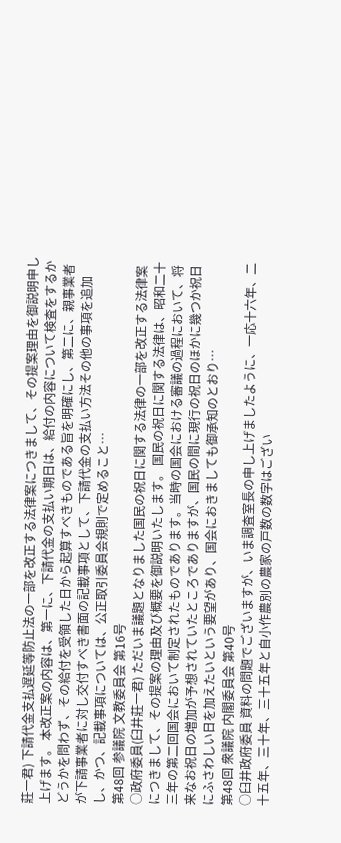莊一君) 下請代金支払遅延等防止法の一部を改正する法律案につきまして、その提案理由を御説明申し上げます。 本改正案の内容は、第一に、下請代金の支払い期日は、給付の内容について検査をするかどうかを問わず、その給付を受領した日から起算すべきものである旨を明確にし、第二に、親事業者が下請事業者に対し交付すべき書面の記載事項として、下請代金の支払い方法その他の事項を追加し、かつ、記載事項については、公正取引委員会規則で定めること…
第48回 参議院 文教委員会 第16号
○政府委員(臼井莊一君) ただいま議題となりました国民の祝日に関する法律の一部を改正する法律案につきまして、その提案の理由及び概要を御説明いたします。 国民の祝日に関する法律は、昭和二十三年の第二回国会において制定されたものであります。当時の国会における審議の過程において、将来なお祝日の増加が予想されていたところでありますが、国民の間に現行の祝日のほかに幾つか祝日にふさわしい日を加えたいという要望があり、国会におきましても御承知のとおり…
第48回 衆議院 内閣委員会 第40号
○臼井政府委員 資料の問題でございますが、いま調査室長の申し上げましたように、一応十六年、二十五年、三十年、三十五年と自小作農別の農家の戸数の数字はござい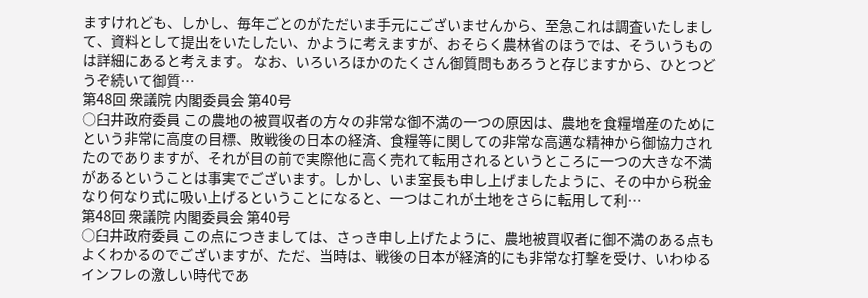ますけれども、しかし、毎年ごとのがただいま手元にございませんから、至急これは調査いたしまして、資料として提出をいたしたい、かように考えますが、おそらく農林省のほうでは、そういうものは詳細にあると考えます。 なお、いろいろほかのたくさん御質問もあろうと存じますから、ひとつどうぞ続いて御質…
第48回 衆議院 内閣委員会 第40号
○臼井政府委員 この農地の被買収者の方々の非常な御不満の一つの原因は、農地を食糧増産のためにという非常に高度の目標、敗戦後の日本の経済、食糧等に関しての非常な高邁な精神から御協力されたのでありますが、それが目の前で実際他に高く売れて転用されるというところに一つの大きな不満があるということは事実でございます。しかし、いま室長も申し上げましたように、その中から税金なり何なり式に吸い上げるということになると、一つはこれが土地をさらに転用して利…
第48回 衆議院 内閣委員会 第40号
○臼井政府委員 この点につきましては、さっき申し上げたように、農地被買収者に御不満のある点もよくわかるのでございますが、ただ、当時は、戦後の日本が経済的にも非常な打撃を受け、いわゆるインフレの激しい時代であ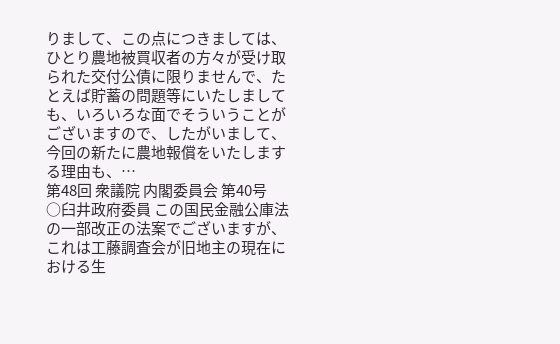りまして、この点につきましては、ひとり農地被買収者の方々が受け取られた交付公債に限りませんで、たとえば貯蓄の問題等にいたしましても、いろいろな面でそういうことがございますので、したがいまして、今回の新たに農地報償をいたしまする理由も、…
第48回 衆議院 内閣委員会 第40号
○臼井政府委員 この国民金融公庫法の一部改正の法案でございますが、これは工藤調査会が旧地主の現在における生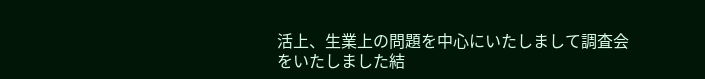活上、生業上の問題を中心にいたしまして調査会をいたしました結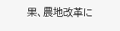果、農地改革に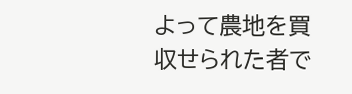よって農地を買収せられた者で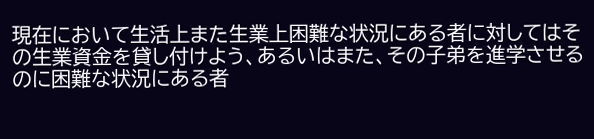現在において生活上また生業上困難な状況にある者に対してはその生業資金を貸し付けよう、あるいはまた、その子弟を進学させるのに困難な状況にある者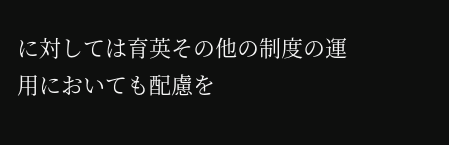に対しては育英その他の制度の運用においても配慮を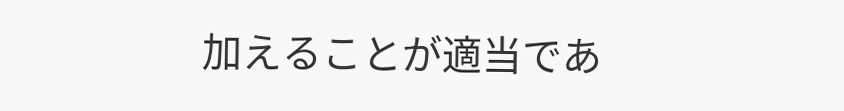加えることが適当であ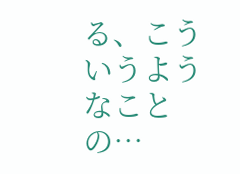る、こういうようなことの…